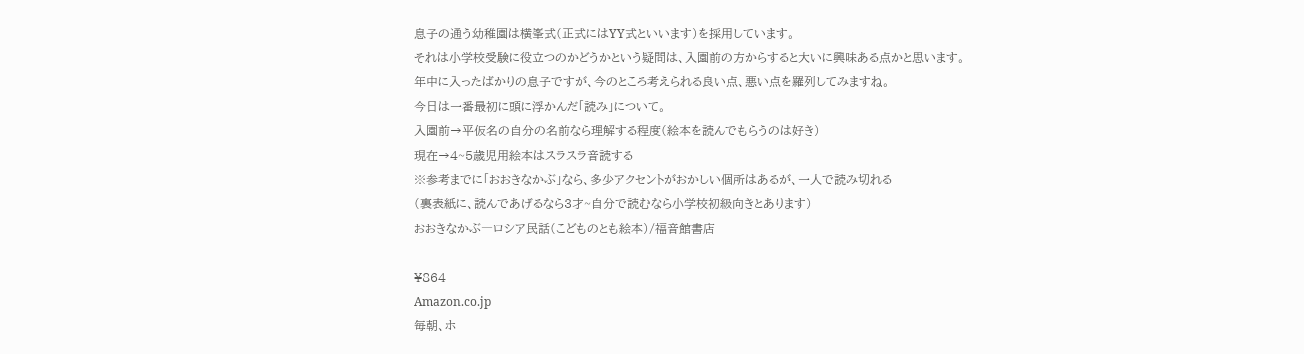息子の通う幼稚園は横峯式(正式にはYY式といいます)を採用しています。
それは小学校受験に役立つのかどうかという疑問は、入園前の方からすると大いに興味ある点かと思います。
年中に入ったばかりの息子ですが、今のところ考えられる良い点、悪い点を羅列してみますね。
今日は一番最初に頭に浮かんだ「読み」について。
入園前→平仮名の自分の名前なら理解する程度(絵本を読んでもらうのは好き)
現在→4~5歳児用絵本はスラスラ音読する
※参考までに「おおきなかぶ」なら、多少アクセントがおかしい個所はあるが、一人で読み切れる
(裏表紙に、読んであげるなら3才~自分で読むなら小学校初級向きとあります)
おおきなかぶ―ロシア民話(こどものとも絵本)/福音館書店

¥864
Amazon.co.jp
毎朝、ホ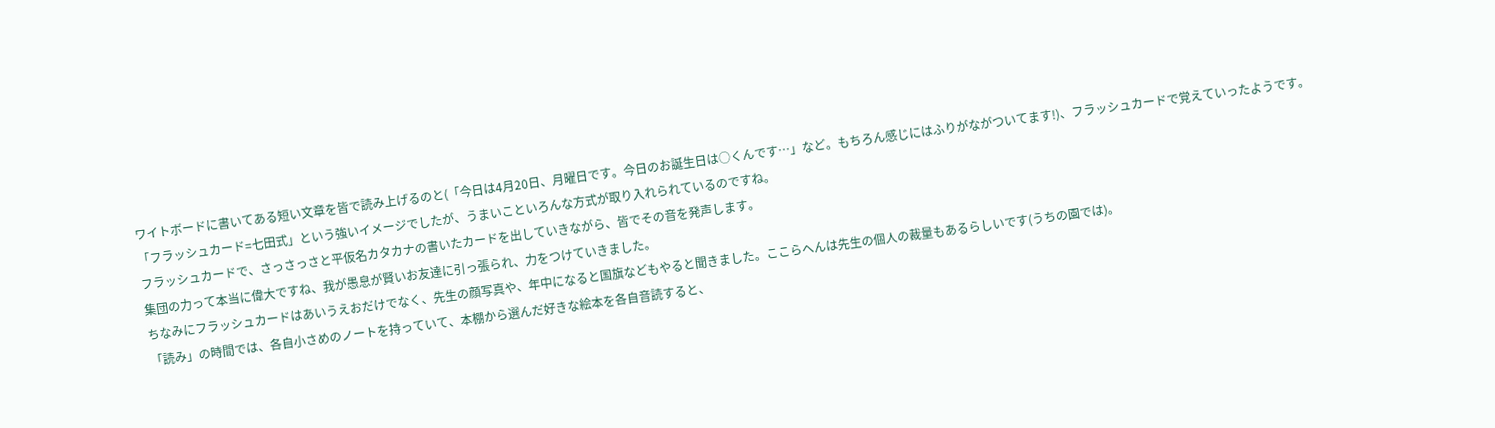ワイトボードに書いてある短い文章を皆で読み上げるのと(「今日は4月20日、月曜日です。今日のお誕生日は○くんです…」など。もちろん感じにはふりがながついてます!)、フラッシュカードで覚えていったようです。
「フラッシュカード=七田式」という強いイメージでしたが、うまいこといろんな方式が取り入れられているのですね。
フラッシュカードで、さっさっさと平仮名カタカナの書いたカードを出していきながら、皆でその音を発声します。
集団の力って本当に偉大ですね、我が愚息が賢いお友達に引っ張られ、力をつけていきました。
ちなみにフラッシュカードはあいうえおだけでなく、先生の顔写真や、年中になると国旗などもやると聞きました。ここらへんは先生の個人の裁量もあるらしいです(うちの園では)。
「読み」の時間では、各自小さめのノートを持っていて、本棚から選んだ好きな絵本を各自音読すると、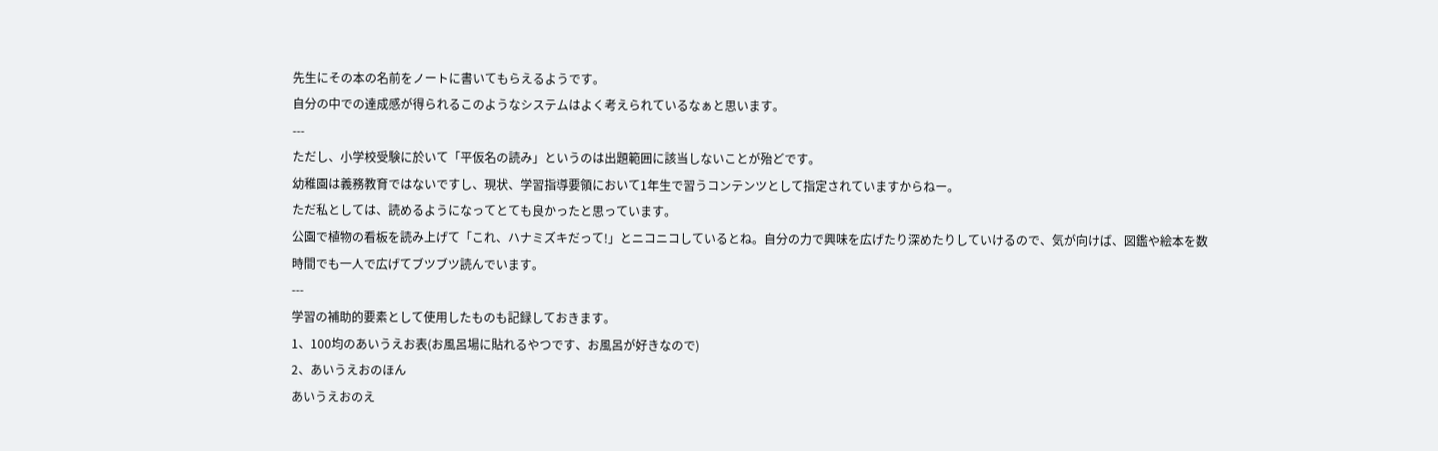先生にその本の名前をノートに書いてもらえるようです。
自分の中での達成感が得られるこのようなシステムはよく考えられているなぁと思います。
---
ただし、小学校受験に於いて「平仮名の読み」というのは出題範囲に該当しないことが殆どです。
幼稚園は義務教育ではないですし、現状、学習指導要領において1年生で習うコンテンツとして指定されていますからねー。
ただ私としては、読めるようになってとても良かったと思っています。
公園で植物の看板を読み上げて「これ、ハナミズキだって!」とニコニコしているとね。自分の力で興味を広げたり深めたりしていけるので、気が向けば、図鑑や絵本を数時間でも一人で広げてブツブツ読んでいます。
---
学習の補助的要素として使用したものも記録しておきます。
1、100均のあいうえお表(お風呂場に貼れるやつです、お風呂が好きなので)
2、あいうえおのほん
あいうえおのえ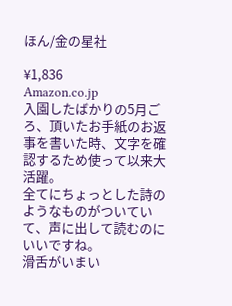ほん/金の星社

¥1,836
Amazon.co.jp
入園したばかりの5月ごろ、頂いたお手紙のお返事を書いた時、文字を確認するため使って以来大活躍。
全てにちょっとした詩のようなものがついていて、声に出して読むのにいいですね。
滑舌がいまい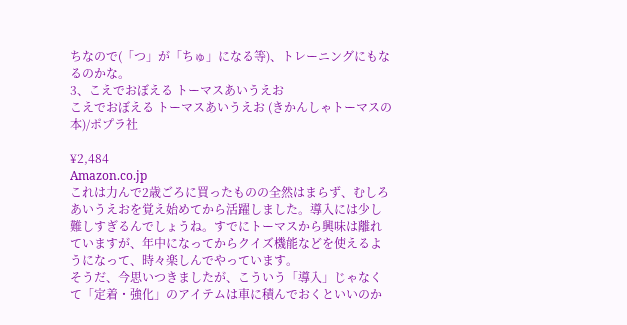ちなので(「つ」が「ちゅ」になる等)、トレーニングにもなるのかな。
3、こえでおぼえる トーマスあいうえお
こえでおぼえる トーマスあいうえお (きかんしゃトーマスの本)/ポプラ社

¥2,484
Amazon.co.jp
これは力んで2歳ごろに買ったものの全然はまらず、むしろあいうえおを覚え始めてから活躍しました。導入には少し難しすぎるんでしょうね。すでにトーマスから興味は離れていますが、年中になってからクイズ機能などを使えるようになって、時々楽しんでやっています。
そうだ、今思いつきましたが、こういう「導入」じゃなくて「定着・強化」のアイテムは車に積んでおくといいのか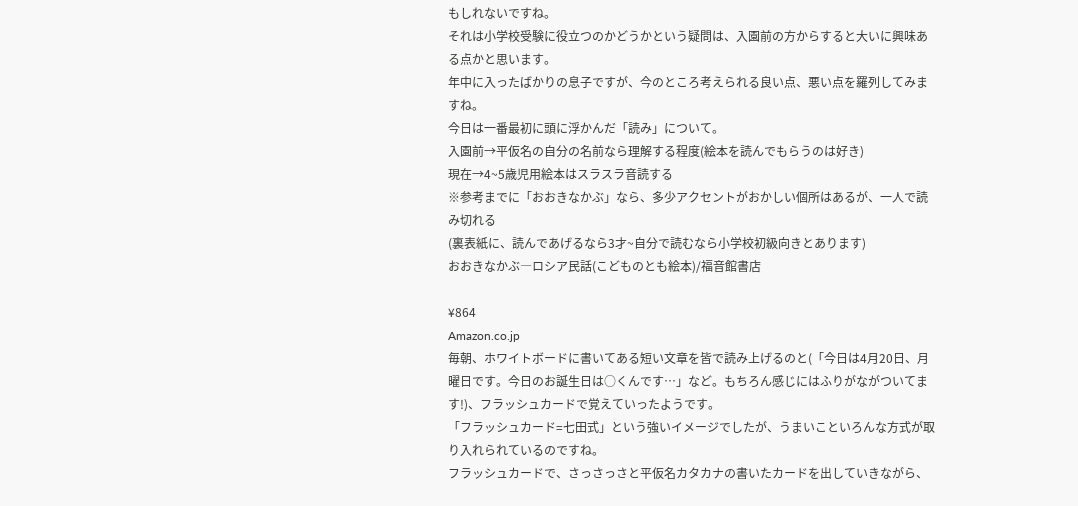もしれないですね。
それは小学校受験に役立つのかどうかという疑問は、入園前の方からすると大いに興味ある点かと思います。
年中に入ったばかりの息子ですが、今のところ考えられる良い点、悪い点を羅列してみますね。
今日は一番最初に頭に浮かんだ「読み」について。
入園前→平仮名の自分の名前なら理解する程度(絵本を読んでもらうのは好き)
現在→4~5歳児用絵本はスラスラ音読する
※参考までに「おおきなかぶ」なら、多少アクセントがおかしい個所はあるが、一人で読み切れる
(裏表紙に、読んであげるなら3才~自分で読むなら小学校初級向きとあります)
おおきなかぶ―ロシア民話(こどものとも絵本)/福音館書店

¥864
Amazon.co.jp
毎朝、ホワイトボードに書いてある短い文章を皆で読み上げるのと(「今日は4月20日、月曜日です。今日のお誕生日は○くんです…」など。もちろん感じにはふりがながついてます!)、フラッシュカードで覚えていったようです。
「フラッシュカード=七田式」という強いイメージでしたが、うまいこといろんな方式が取り入れられているのですね。
フラッシュカードで、さっさっさと平仮名カタカナの書いたカードを出していきながら、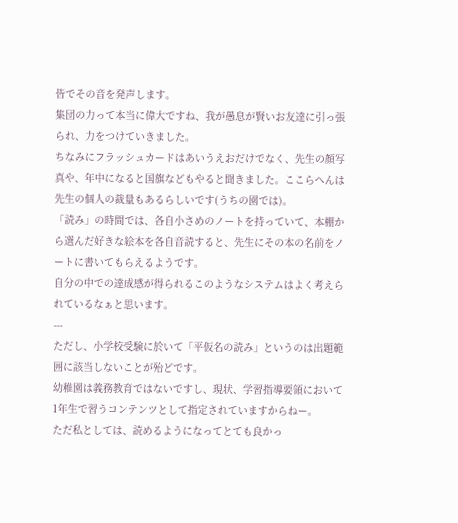皆でその音を発声します。
集団の力って本当に偉大ですね、我が愚息が賢いお友達に引っ張られ、力をつけていきました。
ちなみにフラッシュカードはあいうえおだけでなく、先生の顔写真や、年中になると国旗などもやると聞きました。ここらへんは先生の個人の裁量もあるらしいです(うちの園では)。
「読み」の時間では、各自小さめのノートを持っていて、本棚から選んだ好きな絵本を各自音読すると、先生にその本の名前をノートに書いてもらえるようです。
自分の中での達成感が得られるこのようなシステムはよく考えられているなぁと思います。
---
ただし、小学校受験に於いて「平仮名の読み」というのは出題範囲に該当しないことが殆どです。
幼稚園は義務教育ではないですし、現状、学習指導要領において1年生で習うコンテンツとして指定されていますからねー。
ただ私としては、読めるようになってとても良かっ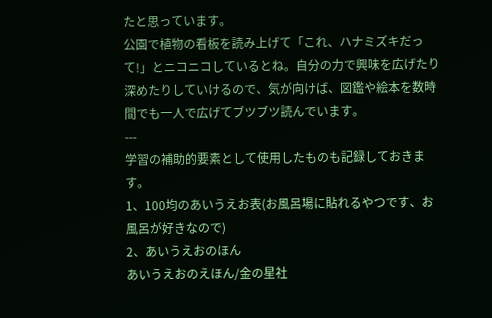たと思っています。
公園で植物の看板を読み上げて「これ、ハナミズキだって!」とニコニコしているとね。自分の力で興味を広げたり深めたりしていけるので、気が向けば、図鑑や絵本を数時間でも一人で広げてブツブツ読んでいます。
---
学習の補助的要素として使用したものも記録しておきます。
1、100均のあいうえお表(お風呂場に貼れるやつです、お風呂が好きなので)
2、あいうえおのほん
あいうえおのえほん/金の星社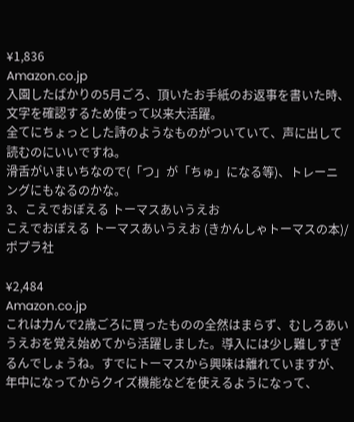¥1,836
Amazon.co.jp
入園したばかりの5月ごろ、頂いたお手紙のお返事を書いた時、文字を確認するため使って以来大活躍。
全てにちょっとした詩のようなものがついていて、声に出して読むのにいいですね。
滑舌がいまいちなので(「つ」が「ちゅ」になる等)、トレーニングにもなるのかな。
3、こえでおぼえる トーマスあいうえお
こえでおぼえる トーマスあいうえお (きかんしゃトーマスの本)/ポプラ社

¥2,484
Amazon.co.jp
これは力んで2歳ごろに買ったものの全然はまらず、むしろあいうえおを覚え始めてから活躍しました。導入には少し難しすぎるんでしょうね。すでにトーマスから興味は離れていますが、年中になってからクイズ機能などを使えるようになって、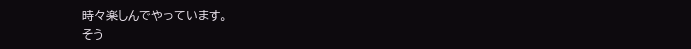時々楽しんでやっています。
そう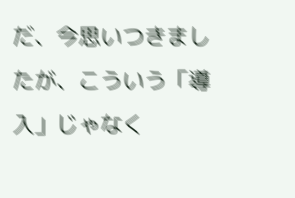だ、今思いつきましたが、こういう「導入」じゃなく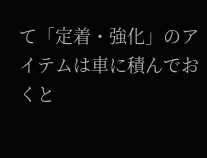て「定着・強化」のアイテムは車に積んでおくと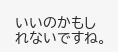いいのかもしれないですね。